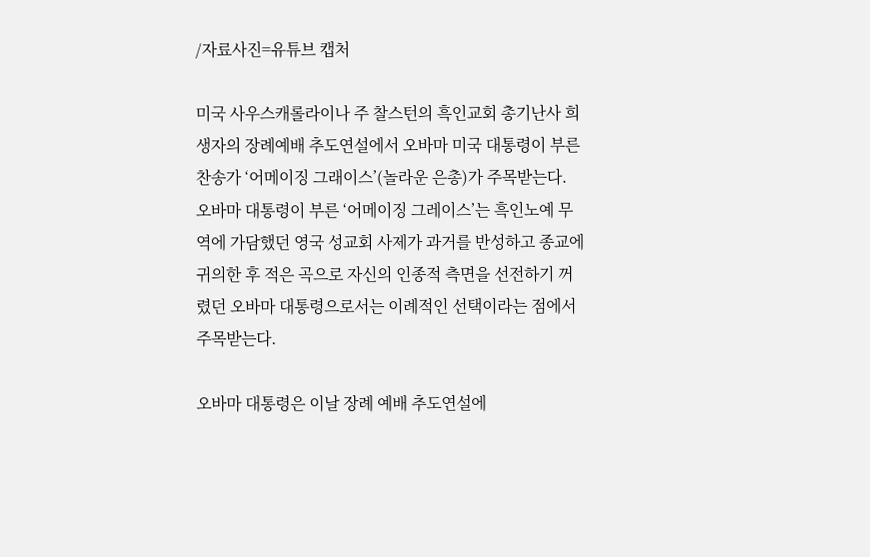/자료사진=유튜브 캡처

미국 사우스캐롤라이나 주 찰스턴의 흑인교회 총기난사 희생자의 장례예배 추도연설에서 오바마 미국 대통령이 부른 찬송가 ‘어메이징 그래이스’(놀라운 은총)가 주목받는다.
오바마 대통령이 부른 ‘어메이징 그레이스’는 흑인노예 무역에 가담했던 영국 성교회 사제가 과거를 반성하고 종교에 귀의한 후 적은 곡으로 자신의 인종적 측면을 선전하기 꺼렸던 오바마 대통령으로서는 이례적인 선택이라는 점에서 주목받는다.

오바마 대통령은 이날 장례 예배 추도연설에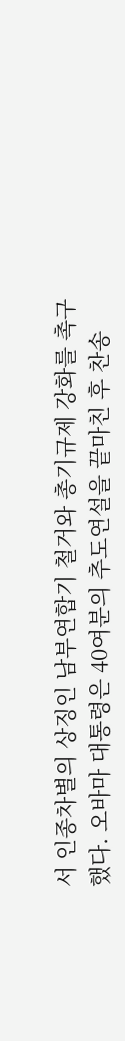서 인종차별의 상징인 남부연합기 철거와 총기규제 강화를 촉구했다. 오바마 대통령은 40여분의 추도연설을 끝마친 후 찬송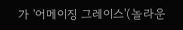가 '어메이징 그레이스'(놀라운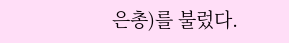은총)를 불렀다.